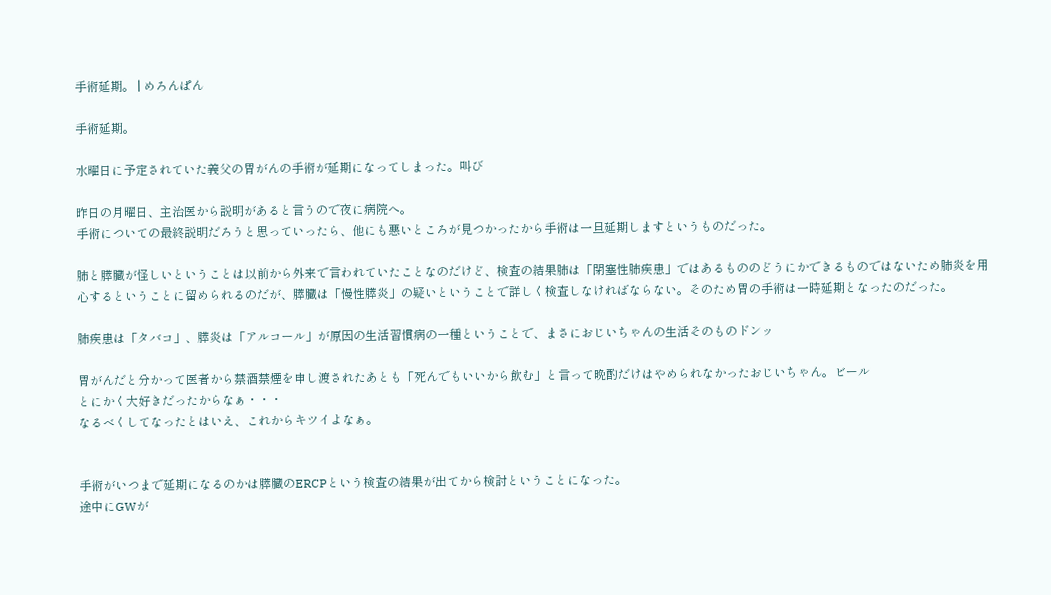手術延期。 | めろんぱん

手術延期。

水曜日に予定されていた義父の胃がんの手術が延期になってしまった。叫び

昨日の月曜日、主治医から説明があると言うので夜に病院へ。
手術についての最終説明だろうと思っていったら、他にも悪いところが見つかったから手術は一旦延期しますというものだった。

肺と膵臓が怪しいということは以前から外来で言われていたことなのだけど、検査の結果肺は「閉塞性肺疾患」ではあるもののどうにかできるものではないため肺炎を用心するということに留められるのだが、膵臓は「慢性膵炎」の疑いということで詳しく検査しなければならない。そのため胃の手術は一時延期となったのだった。

肺疾患は「タバコ」、膵炎は「アルコール」が原因の生活習慣病の一種ということで、まさにおじいちゃんの生活そのものドンッ

胃がんだと分かって医者から禁酒禁煙を申し渡されたあとも「死んでもいいから飲む」と言って晩酌だけはやめられなかったおじいちゃん。ビール
とにかく大好きだったからなぁ・・・
なるべくしてなったとはいえ、これからキツイよなぁ。


手術がいつまで延期になるのかは膵臓のERCPという検査の結果が出てから検討ということになった。
途中にGWが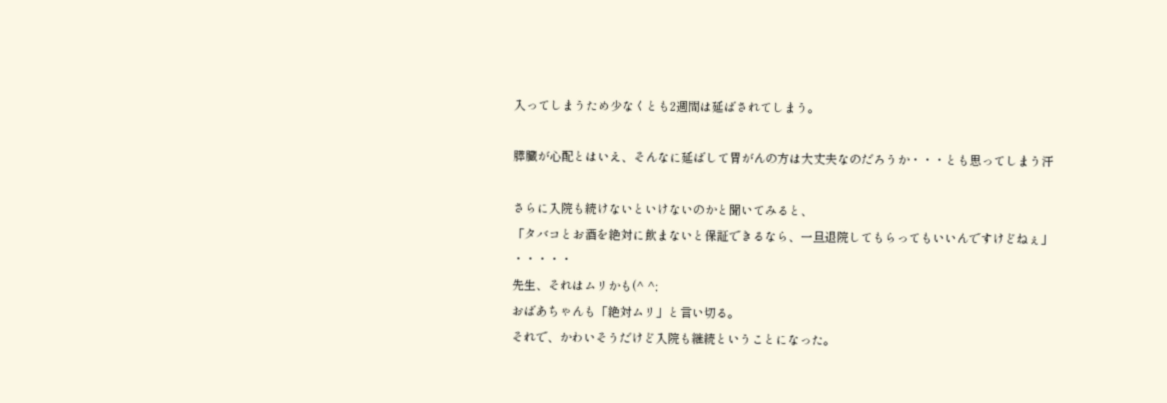入ってしまうため少なくとも2週間は延ばされてしまう。

膵臓が心配とはいえ、そんなに延ばして胃がんの方は大丈夫なのだろうか・・・とも思ってしまう汗

さらに入院も続けないといけないのかと聞いてみると、
「タバコとお酒を絶対に飲まないと保証できるなら、一旦退院してもらってもいいんですけどねぇ」
・・・・・
先生、それはムリかも(^ ^;
おばあちゃんも「絶対ムリ」と言い切る。
それで、かわいそうだけど入院も継続ということになった。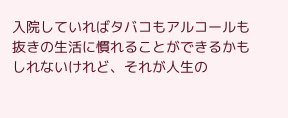入院していればタバコもアルコールも抜きの生活に慣れることができるかもしれないけれど、それが人生の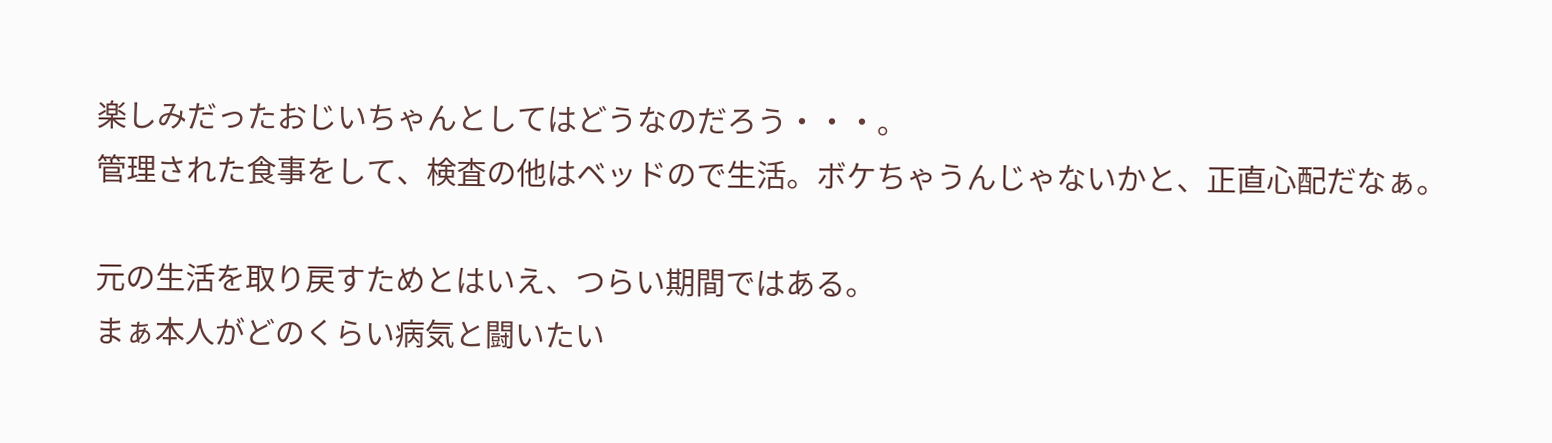楽しみだったおじいちゃんとしてはどうなのだろう・・・。
管理された食事をして、検査の他はベッドので生活。ボケちゃうんじゃないかと、正直心配だなぁ。

元の生活を取り戻すためとはいえ、つらい期間ではある。
まぁ本人がどのくらい病気と闘いたい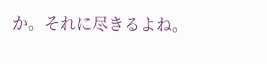か。それに尽きるよね。